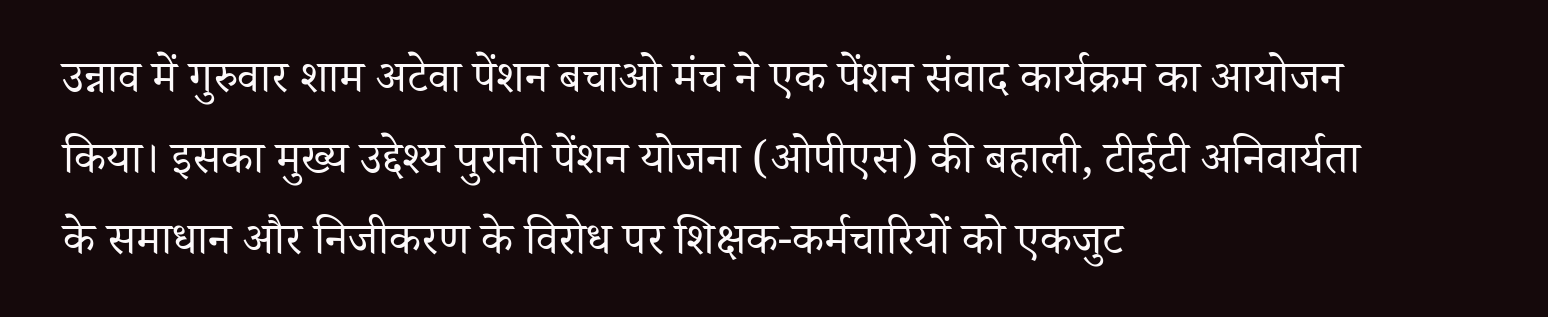उन्नाव में गुरुवार शाम अटेवा पेंशन बचाओ मंच ने एक पेंशन संवाद कार्यक्रम का आयोजन किया। इसका मुख्य उद्देश्य पुरानी पेंशन योजना (ओपीएस) की बहाली, टीईटी अनिवार्यता के समाधान और निजीकरण के विरोध पर शिक्षक-कर्मचारियों को एकजुट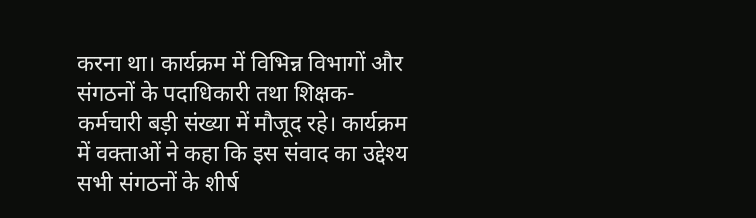करना था। कार्यक्रम में विभिन्न विभागों और संगठनों के पदाधिकारी तथा शिक्षक-कर्मचारी बड़ी संख्या में मौजूद रहे। कार्यक्रम में वक्ताओं ने कहा कि इस संवाद का उद्देश्य सभी संगठनों के शीर्ष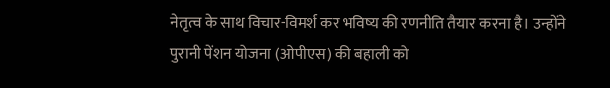नेतृत्व के साथ विचार-विमर्श कर भविष्य की रणनीति तैयार करना है। उन्होंने पुरानी पेंशन योजना (ओपीएस) की बहाली को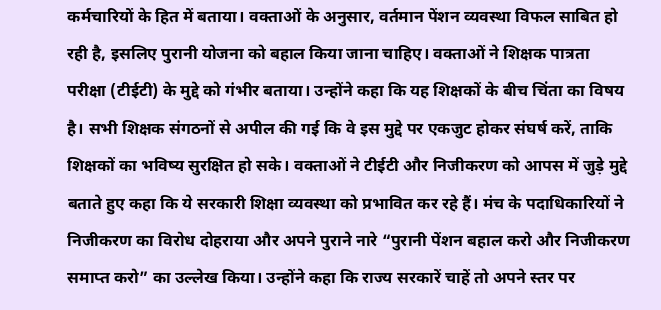कर्मचारियों के हित में बताया। वक्ताओं के अनुसार, वर्तमान पेंशन व्यवस्था विफल साबित हो रही है, इसलिए पुरानी योजना को बहाल किया जाना चाहिए। वक्ताओं ने शिक्षक पात्रता परीक्षा (टीईटी) के मुद्दे को गंभीर बताया। उन्होंने कहा कि यह शिक्षकों के बीच चिंता का विषय है। सभी शिक्षक संगठनों से अपील की गई कि वे इस मुद्दे पर एकजुट होकर संघर्ष करें, ताकि शिक्षकों का भविष्य सुरक्षित हो सके। वक्ताओं ने टीईटी और निजीकरण को आपस में जुड़े मुद्दे बताते हुए कहा कि ये सरकारी शिक्षा व्यवस्था को प्रभावित कर रहे हैं। मंच के पदाधिकारियों ने निजीकरण का विरोध दोहराया और अपने पुराने नारे “पुरानी पेंशन बहाल करो और निजीकरण समाप्त करो” का उल्लेख किया। उन्होंने कहा कि राज्य सरकारें चाहें तो अपने स्तर पर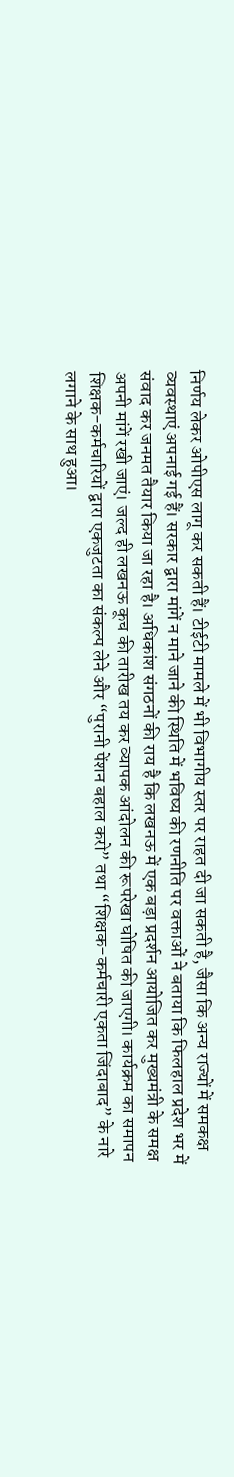निर्णय लेकर ओपीएस लागू कर सकती हैं। टीईटी मामले में भी विभागीय स्तर पर राहत दी जा सकती है, जैसा कि अन्य राज्यों में समकक्ष व्यवस्थाएं अपनाई गई हैं। सरकार द्वारा मांगें न माने जाने की स्थिति में भविष्य की रणनीति पर वक्ताओं ने बताया कि फिलहाल प्रदेश भर में संवाद कर जनमत तैयार किया जा रहा है। अधिकांश संगठनों की राय है कि लखनऊ में एक बड़ा प्रदर्शन आयोजित कर मुख्यमंत्री के समक्ष अपनी मांगें रखी जाएं। जल्द ही लखनऊ कूच की तारीख तय कर व्यापक आंदोलन की रूपरेखा घोषित की जाएगी। कार्यक्रम का समापन शिक्षक-कर्मचारियों द्वारा एकजुटता का संकल्प लेने और “पुरानी पेंशन बहाल करो” तथा “शिक्षक-कर्मचारी एकता जिंदाबाद” के नारे लगाने के साथ हुआ।